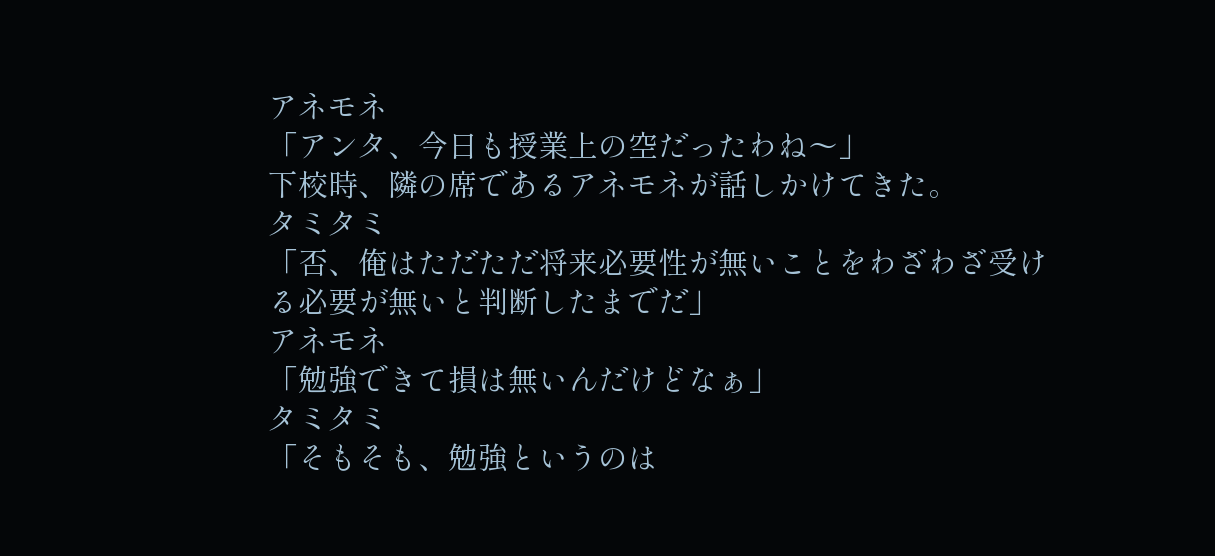アネモネ
「アンタ、今日も授業上の空だったわね〜」
下校時、隣の席であるアネモネが話しかけてきた。
タミタミ
「否、俺はただただ将来必要性が無いことをわざわざ受ける必要が無いと判断したまでだ」
アネモネ
「勉強できて損は無いんだけどなぁ」
タミタミ
「そもそも、勉強というのは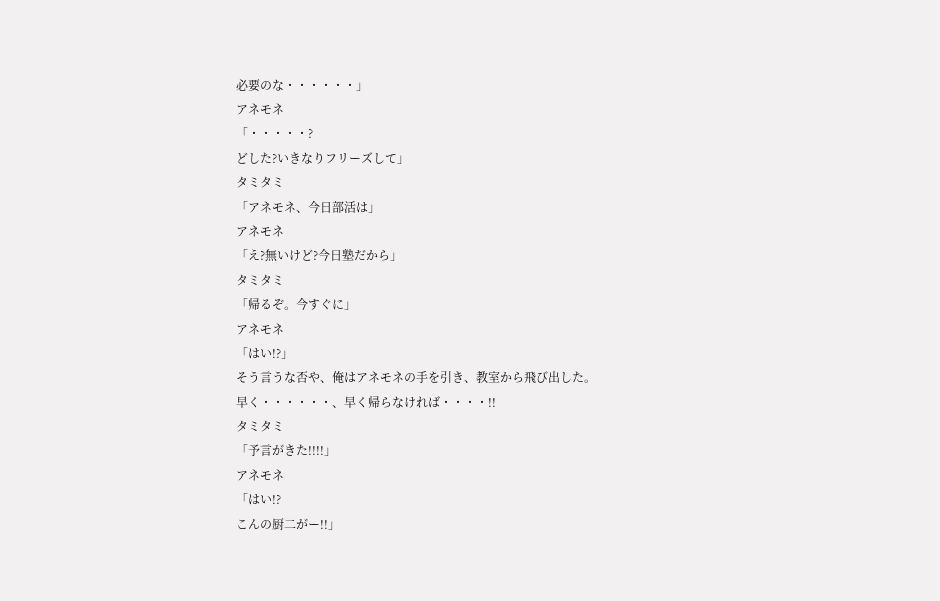必要のな・・・・・・」
アネモネ
「・・・・・?
どした?いきなりフリーズして」
タミタミ
「アネモネ、今日部活は」
アネモネ
「え?無いけど?今日塾だから」
タミタミ
「帰るぞ。今すぐに」
アネモネ
「はい!?」
そう言うな否や、俺はアネモネの手を引き、教室から飛び出した。
早く・・・・・・、早く帰らなければ・・・・!!
タミタミ
「予言がきた!!!!」
アネモネ
「はい!?
こんの厨二がー!!」